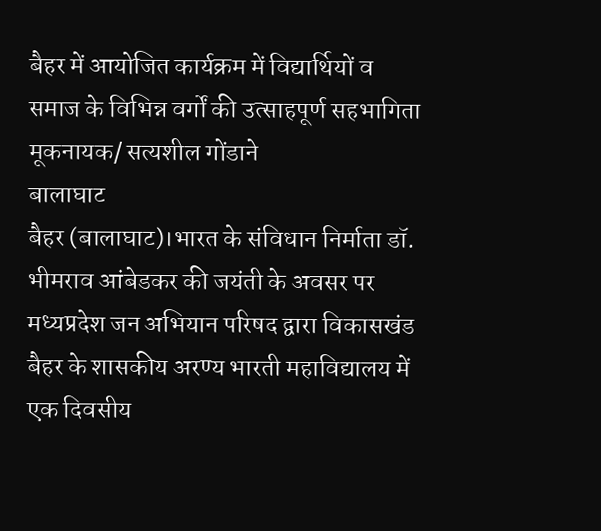बैहर में आयोजित कार्यक्रम में विद्यार्थियों व समाज के विभिन्न वर्गों की उत्साहपूर्ण सहभागिता
मूकनायक/ सत्यशील गोंडाने
बालाघाट
बैहर (बालाघाट)।भारत के संविधान निर्माता डॉ. भीमराव आंबेडकर की जयंती के अवसर पर मध्यप्रदेश जन अभियान परिषद द्वारा विकासखंड बैहर के शासकीय अरण्य भारती महाविद्यालय में एक दिवसीय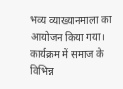भव्य व्याख्यानमाला का आयोजन किया गया। कार्यक्रम में समाज के विभिन्न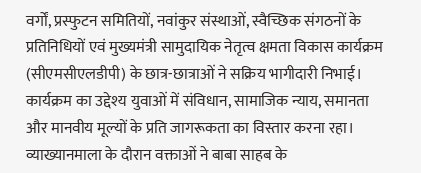वर्गों, प्रस्फुटन समितियों, नवांकुर संस्थाओं, स्वैच्छिक संगठनों के प्रतिनिधियों एवं मुख्यमंत्री सामुदायिक नेतृत्व क्षमता विकास कार्यक्रम (सीएमसीएलडीपी) के छात्र-छात्राओं ने सक्रिय भागीदारी निभाई।
कार्यक्रम का उद्देश्य युवाओं में संविधान, सामाजिक न्याय, समानता और मानवीय मूल्यों के प्रति जागरूकता का विस्तार करना रहा। व्याख्यानमाला के दौरान वक्ताओं ने बाबा साहब के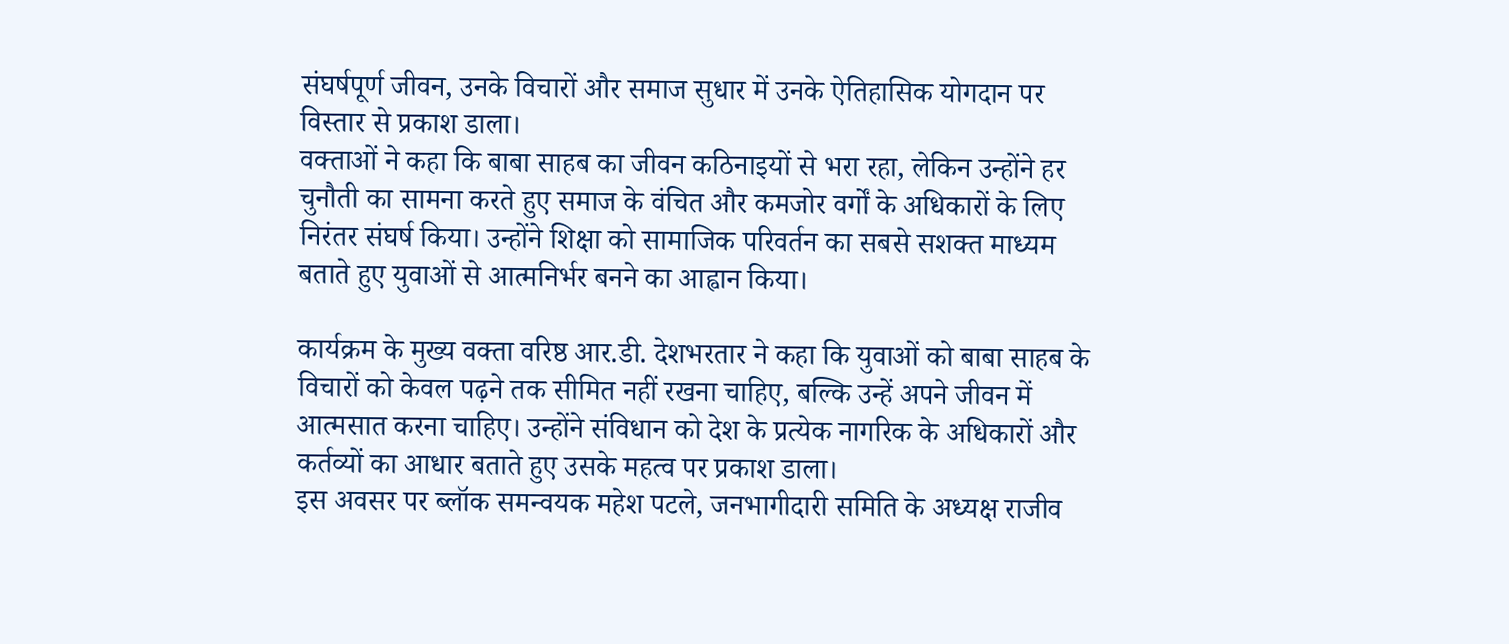संघर्षपूर्ण जीवन, उनके विचारों और समाज सुधार में उनके ऐतिहासिक योगदान पर विस्तार से प्रकाश डाला।
वक्ताओं ने कहा कि बाबा साहब का जीवन कठिनाइयों से भरा रहा, लेकिन उन्होंने हर चुनौती का सामना करते हुए समाज के वंचित और कमजोर वर्गों के अधिकारों के लिए निरंतर संघर्ष किया। उन्होंने शिक्षा को सामाजिक परिवर्तन का सबसे सशक्त माध्यम बताते हुए युवाओं से आत्मनिर्भर बनने का आह्वान किया।

कार्यक्रम के मुख्य वक्ता वरिष्ठ आर.डी. देशभरतार ने कहा कि युवाओं को बाबा साहब के विचारों को केवल पढ़ने तक सीमित नहीं रखना चाहिए, बल्कि उन्हें अपने जीवन में आत्मसात करना चाहिए। उन्होंने संविधान को देश के प्रत्येक नागरिक के अधिकारों और कर्तव्यों का आधार बताते हुए उसके महत्व पर प्रकाश डाला।
इस अवसर पर ब्लॉक समन्वयक महेश पटले, जनभागीदारी समिति के अध्यक्ष राजीव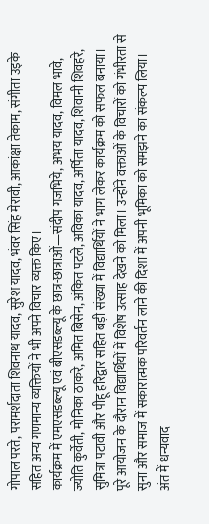गोपाल परते, परामर्शदाता शिवनाथ यादव, सुरेश यादव, भंवर सिंह मेरावी, आकांक्षा तेकाम, संगीता उइके सहित अन्य गणमान्य व्यक्तियों ने भी अपने विचार व्यक्त किए।
कार्यक्रम में एमएसडब्ल्यू एवं बीएसडब्ल्यू के छात्र-छात्राओं—संदीप गजभिये, अभय यादव, विमल भावे, ज्योति कुर्वेती, मोनिका ठाकरे, अमित बिसेन, अंकित पटले, अविका यादव, अर्पिता यादव, शिवानी शिवहरे, सुमित्रा पटावी और पीहू हरिद्वार सहित बड़ी संख्या में विद्यार्थियों ने भाग लेकर कार्यक्रम को सफल बनाया।
पूरे आयोजन के दौरान विद्यार्थियों में विशेष उत्साह देखने को मिला। उन्होंने वक्ताओं के विचारों को गंभीरता से सुना और समाज में सकारात्मक परिवर्तन लाने की दिशा में अपनी भूमिका को समझने का संकल्प लिया।
अंत में धन्यवाद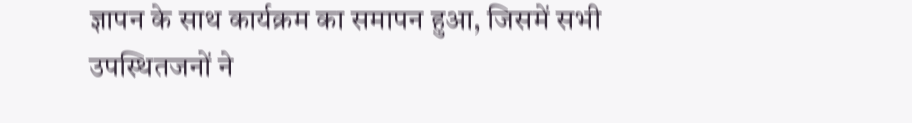ज्ञापन के साथ कार्यक्रम का समापन हुआ, जिसमें सभी उपस्थितजनों ने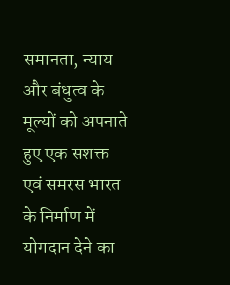समानता, न्याय और बंधुत्व के मूल्यों को अपनाते हुए एक सशक्त एवं समरस भारत के निर्माण में योगदान देने का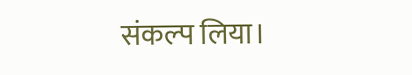संकल्प लिया।